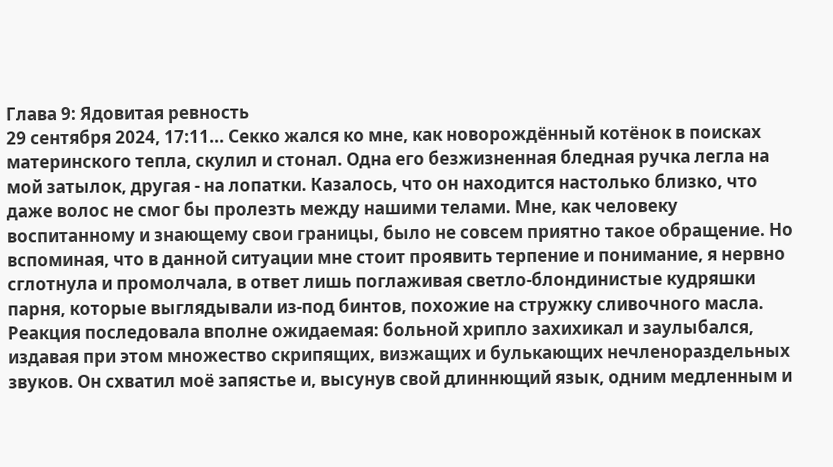Глава 9: Ядовитая ревность
29 сентября 2024, 17:11... Секко жался ко мне, как новорождённый котёнок в поисках материнского тепла, скулил и стонал. Одна его безжизненная бледная ручка легла на мой затылок, другая - на лопатки. Казалось, что он находится настолько близко, что даже волос не смог бы пролезть между нашими телами. Мне, как человеку воспитанному и знающему свои границы, было не совсем приятно такое обращение. Но вспоминая, что в данной ситуации мне стоит проявить терпение и понимание, я нервно сглотнула и промолчала, в ответ лишь поглаживая светло-блондинистые кудряшки парня, которые выглядывали из-под бинтов, похожие на стружку сливочного масла. Реакция последовала вполне ожидаемая: больной хрипло захихикал и заулыбался, издавая при этом множество скрипящих, визжащих и булькающих нечленораздельных звуков. Он схватил моё запястье и, высунув свой длиннющий язык, одним медленным и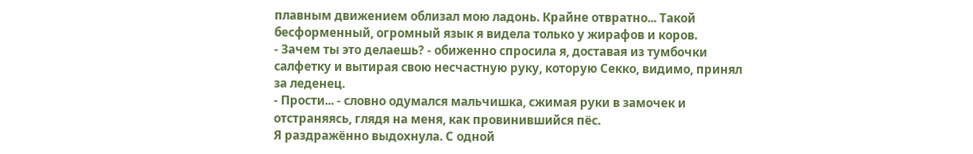плавным движением облизал мою ладонь. Крайне отвратно... Такой бесформенный, огромный язык я видела только у жирафов и коров.
- Зачем ты это делаешь? - обиженно спросила я, доставая из тумбочки салфетку и вытирая свою несчастную руку, которую Секко, видимо, принял за леденец.
- Прости... - словно одумался мальчишка, сжимая руки в замочек и отстраняясь, глядя на меня, как провинившийся пёс.
Я раздражённо выдохнула. С одной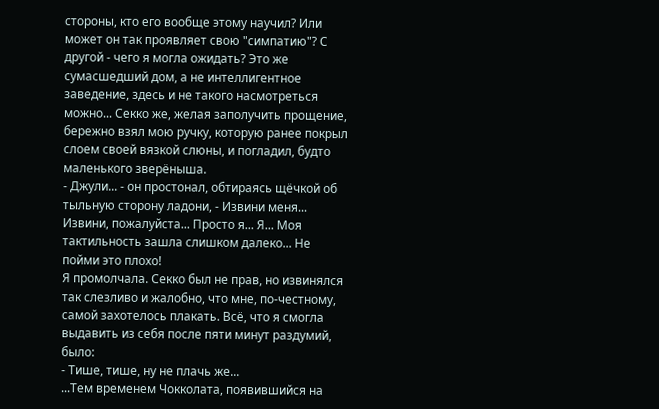стороны, кто его вообще этому научил? Или может он так проявляет свою "симпатию"? С другой - чего я могла ожидать? Это же сумасшедший дом, а не интеллигентное заведение, здесь и не такого насмотреться можно... Секко же, желая заполучить прощение, бережно взял мою ручку, которую ранее покрыл слоем своей вязкой слюны, и погладил, будто маленького зверёныша.
- Джули... - он простонал, обтираясь щёчкой об тыльную сторону ладони, - Извини меня... Извини, пожалуйста... Просто я... Я... Моя тактильность зашла слишком далеко... Не пойми это плохо!
Я промолчала. Секко был не прав, но извинялся так слезливо и жалобно, что мне, по-честному, самой захотелось плакать. Всё, что я смогла выдавить из себя после пяти минут раздумий, было:
- Тише, тише, ну не плачь же...
...Тем временем Чокколата, появившийся на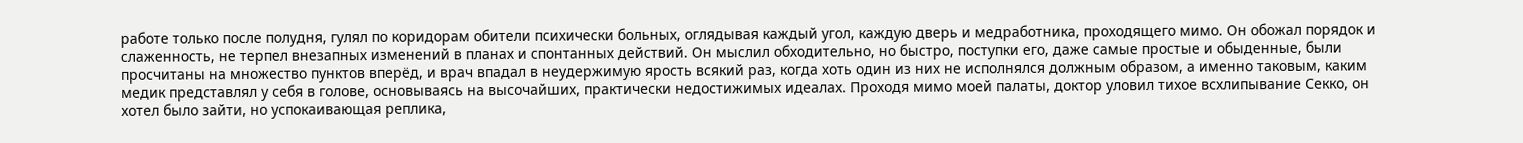работе только после полудня, гулял по коридорам обители психически больных, оглядывая каждый угол, каждую дверь и медработника, проходящего мимо. Он обожал порядок и слаженность, не терпел внезапных изменений в планах и спонтанных действий. Он мыслил обходительно, но быстро, поступки его, даже самые простые и обыденные, были просчитаны на множество пунктов вперёд, и врач впадал в неудержимую ярость всякий раз, когда хоть один из них не исполнялся должным образом, а именно таковым, каким медик представлял у себя в голове, основываясь на высочайших, практически недостижимых идеалах. Проходя мимо моей палаты, доктор уловил тихое всхлипывание Секко, он хотел было зайти, но успокаивающая реплика,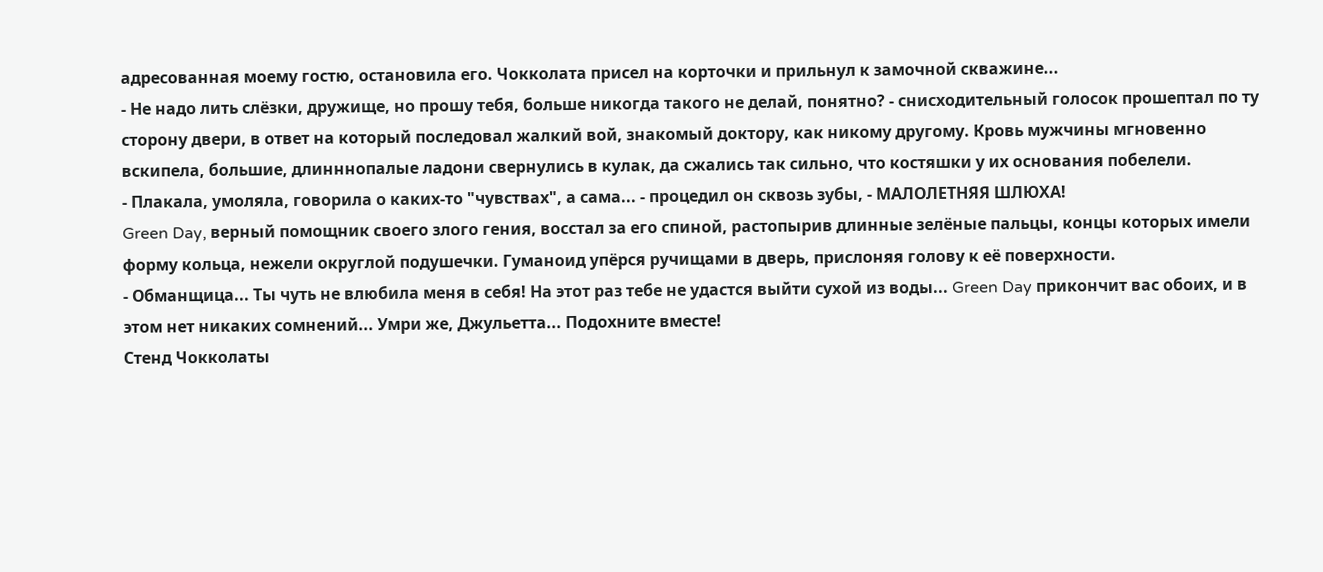адресованная моему гостю, остановила его. Чокколата присел на корточки и прильнул к замочной скважине...
- Не надо лить слёзки, дружище, но прошу тебя, больше никогда такого не делай, понятно? - снисходительный голосок прошептал по ту сторону двери, в ответ на который последовал жалкий вой, знакомый доктору, как никому другому. Кровь мужчины мгновенно вскипела, большие, длинннопалые ладони свернулись в кулак, да сжались так сильно, что костяшки у их основания побелели.
- Плакала, умоляла, говорила о каких-то "чувствах", а сама... - процедил он сквозь зубы, - МАЛОЛЕТНЯЯ ШЛЮХА!
Green Day, верный помощник своего злого гения, восстал за его спиной, растопырив длинные зелёные пальцы, концы которых имели форму кольца, нежели округлой подушечки. Гуманоид упёрся ручищами в дверь, прислоняя голову к её поверхности.
- Обманщица... Ты чуть не влюбила меня в себя! На этот раз тебе не удастся выйти сухой из воды... Green Day прикончит вас обоих, и в этом нет никаких сомнений... Умри же, Джульетта... Подохните вместе!
Стенд Чокколаты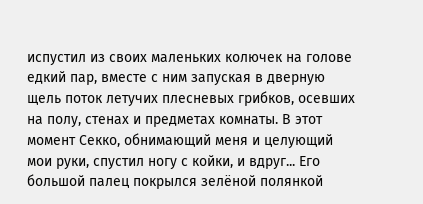испустил из своих маленьких колючек на голове едкий пар, вместе с ним запуская в дверную щель поток летучих плесневых грибков, осевших на полу, стенах и предметах комнаты. В этот момент Секко, обнимающий меня и целующий мои руки, спустил ногу с койки, и вдруг... Его большой палец покрылся зелёной полянкой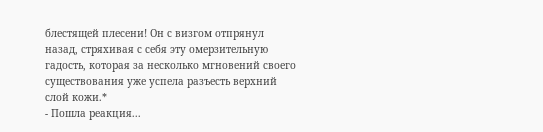блестящей плесени! Он с визгом отпрянул назад, стряхивая с себя эту омерзительную гадость, которая за несколько мгновений своего существования уже успела разъесть верхний слой кожи.*
- Пошла реакция...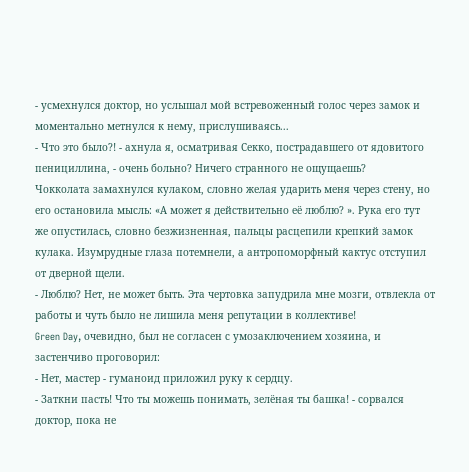- усмехнулся доктор, но услышал мой встревоженный голос через замок и моментально метнулся к нему, прислушиваясь...
- Что это было?! - ахнула я, осматривая Секко, пострадавшего от ядовитого пенициллина, - очень больно? Ничего странного не ощущаешь?
Чокколата замахнулся кулаком, словно желая ударить меня через стену, но его остановила мысль: «А может я действительно её люблю? ». Рука его тут же опустилась, словно безжизненная, пальцы расцепили крепкий замок кулака. Изумрудные глаза потемнели, а антропоморфный кактус отступил от дверной щели.
- Люблю? Нет, не может быть. Эта чертовка запудрила мне мозги, отвлекла от работы и чуть было не лишила меня репутации в коллективе!
Green Day, очевидно, был не согласен с умозаключением хозяина, и застенчиво проговорил:
- Нет, мастер - гуманоид приложил руку к сердцу.
- Заткни пасть! Что ты можешь понимать, зелёная ты башка! - сорвался доктор, пока не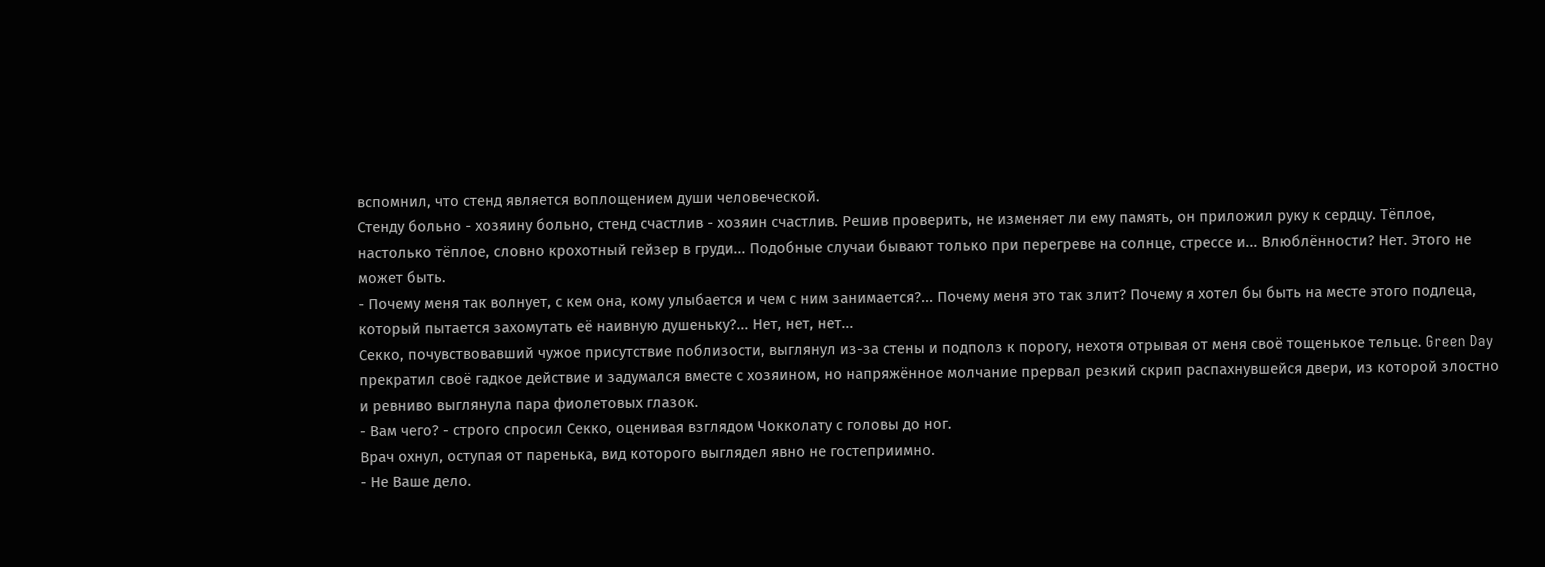вспомнил, что стенд является воплощением души человеческой.
Стенду больно - хозяину больно, стенд счастлив - хозяин счастлив. Решив проверить, не изменяет ли ему память, он приложил руку к сердцу. Тёплое, настолько тёплое, словно крохотный гейзер в груди... Подобные случаи бывают только при перегреве на солнце, стрессе и... Влюблённости? Нет. Этого не может быть.
- Почему меня так волнует, с кем она, кому улыбается и чем с ним занимается?... Почему меня это так злит? Почему я хотел бы быть на месте этого подлеца, который пытается захомутать её наивную душеньку?... Нет, нет, нет...
Секко, почувствовавший чужое присутствие поблизости, выглянул из-за стены и подполз к порогу, нехотя отрывая от меня своё тощенькое тельце. Green Day прекратил своё гадкое действие и задумался вместе с хозяином, но напряжённое молчание прервал резкий скрип распахнувшейся двери, из которой злостно и ревниво выглянула пара фиолетовых глазок.
- Вам чего? - строго спросил Секко, оценивая взглядом Чокколату с головы до ног.
Врач охнул, оступая от паренька, вид которого выглядел явно не гостеприимно.
- Не Ваше дело.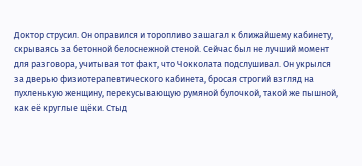Доктор струсил. Он оправился и торопливо зашагал к ближайшему кабинету, скрываясь за бетонной белоснежной стеной. Сейчас был не лучший момент для разговора, учитывая тот факт, что Чокколата подслушивал. Он укрылся за дверью физиотерапевтического кабинета, бросая строгий взгляд на пухленькую женщину, перекусывающую румяной булочкой, такой же пышной, как её круглые щёки. Стыд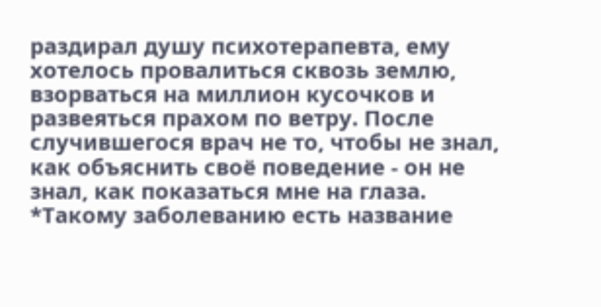раздирал душу психотерапевта, ему хотелось провалиться сквозь землю, взорваться на миллион кусочков и развеяться прахом по ветру. После случившегося врач не то, чтобы не знал, как объяснить своё поведение - он не знал, как показаться мне на глаза.
*Такому заболеванию есть название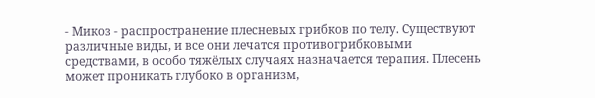- Микоз - распространение плесневых грибков по телу. Существуют различные виды, и все они лечатся противогрибковыми средствами, в особо тяжёлых случаях назначается терапия. Плесень может проникать глубоко в организм,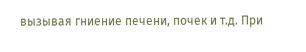вызывая гниение печени, почек и т.д. При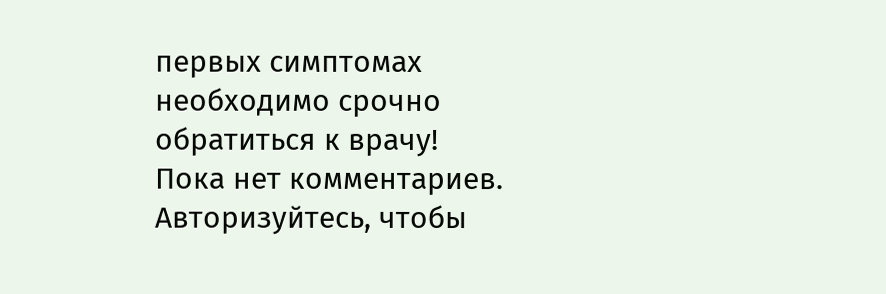первых симптомах необходимо срочно обратиться к врачу!
Пока нет комментариев. Авторизуйтесь, чтобы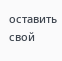оставить свой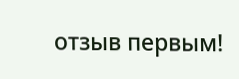отзыв первым!